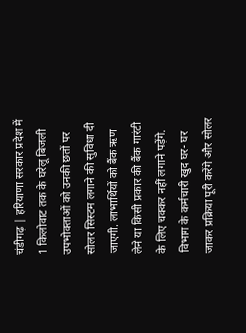चंडीगढ़ | हरियाणा सरकार प्रदेश में 1 किलोवाट तक के घरेलू बिजली उपभोक्ताओं को उनकी छतों पर सोलर सिस्टम लगाने की सुविधा दी जाएगी. लाभार्थियों को बैंक ऋण लेने या किसी प्रकार की बैंक गारंटी के लिए चक्कर नहीं लगाने पड़ेंगे. विभाग के कर्मचारी खुद घर- घर जाकर प्रक्रिया पूरी करेंगे और सोलर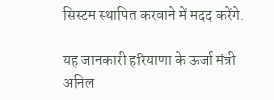सिस्टम स्थापित करवाने में मदद करेंगे.

यह जानकारी हरियाणा के ऊर्जा मंत्री अनिल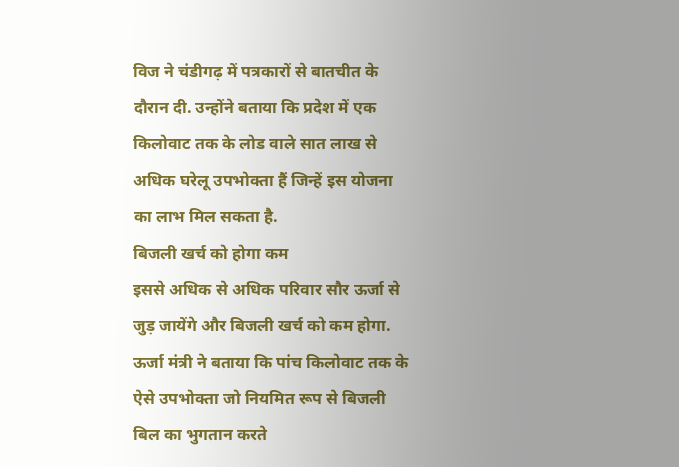विज ने चंडीगढ़ में पत्रकारों से बातचीत के दौरान दी. उन्होंने बताया कि प्रदेश में एक किलोवाट तक के लोड वाले सात लाख से अधिक घरेलू उपभोक्ता हैं जिन्हें इस योजना का लाभ मिल सकता है.
बिजली खर्च को होगा कम
इससे अधिक से अधिक परिवार सौर ऊर्जा से जुड़ जायेंगे और बिजली खर्च को कम होगा. ऊर्जा मंत्री ने बताया कि पांच किलोवाट तक के ऐसे उपभोक्ता जो नियमित रूप से बिजली बिल का भुगतान करते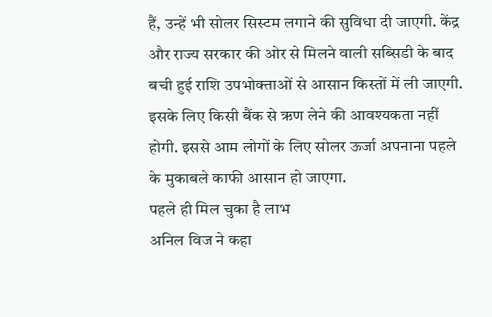हैं, उन्हें भी सोलर सिस्टम लगाने की सुविधा दी जाएगी. केंद्र और राज्य सरकार की ओर से मिलने वाली सब्सिडी के बाद बची हुई राशि उपभोक्ताओं से आसान किस्तों में ली जाएगी. इसके लिए किसी बैंक से ऋण लेने की आवश्यकता नहीं होगी. इससे आम लोगों के लिए सोलर ऊर्जा अपनाना पहले के मुकाबले काफी आसान हो जाएगा.
पहले ही मिल चुका है लाभ
अनिल विज ने कहा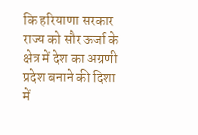कि हरियाणा सरकार राज्य को सौर ऊर्जा के क्षेत्र में देश का अग्रणी प्रदेश बनाने की दिशा में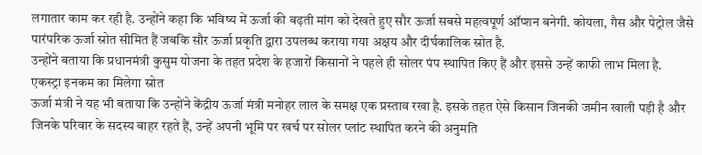लगातार काम कर रही है. उन्होंने कहा कि भविष्य में ऊर्जा की बढ़ती मांग को देखते हुए सौर ऊर्जा सबसे महत्वपूर्ण ऑप्शन बनेगी. कोयला, गैस और पेट्रोल जैसे पारंपरिक ऊर्जा स्रोत सीमित हैं जबकि सौर ऊर्जा प्रकृति द्वारा उपलब्ध कराया गया अक्षय और दीर्घकालिक स्रोत है.
उन्होंने बताया कि प्रधानमंत्री कुसुम योजना के तहत प्रदेश के हजारों किसानों ने पहले ही सोलर पंप स्थापित किए हैं और इससे उन्हें काफी लाभ मिला है.
एकस्ट्रा इनकम का मिलेगा स्रोत
ऊर्जा मंत्री ने यह भी बताया कि उन्होंने केंद्रीय ऊर्जा मंत्री मनोहर लाल के समक्ष एक प्रस्ताव रखा है. इसके तहत ऐसे किसान जिनकी जमीन खाली पड़ी है और जिनके परिवार के सदस्य बाहर रहते हैं, उन्हें अपनी भूमि पर खर्च पर सोलर प्लांट स्थापित करने की अनुमति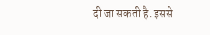दी जा सकती है. इससे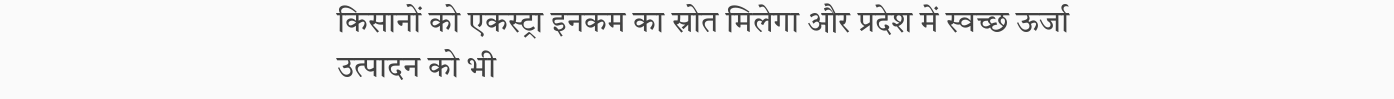किसानों को एकस्ट्रा इनकम का स्रोत मिलेगा और प्रदेश में स्वच्छ ऊर्जा उत्पादन को भी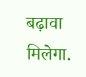बढ़ावा मिलेगा.